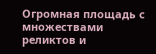Огромная площадь с множествами реликтов и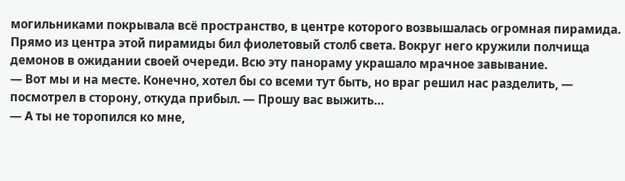могильниками покрывала всё пространство, в центре которого возвышалась огромная пирамида. Прямо из центра этой пирамиды бил фиолетовый столб света. Вокруг него кружили полчища демонов в ожидании своей очереди. Всю эту панораму украшало мрачное завывание.
— Вот мы и на месте. Конечно, хотел бы со всеми тут быть, но враг решил нас разделить, — посмотрел в сторону, откуда прибыл. — Прошу вас выжить…
— А ты не торопился ко мне,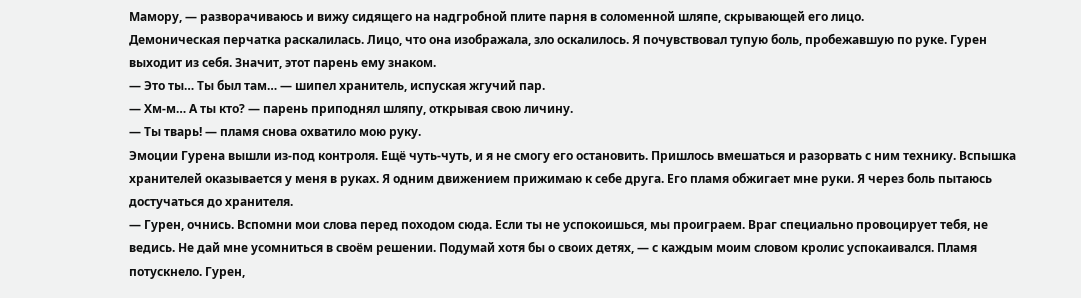Мамору, — разворачиваюсь и вижу сидящего на надгробной плите парня в соломенной шляпе, скрывающей его лицо.
Демоническая перчатка раскалилась. Лицо, что она изображала, зло оскалилось. Я почувствовал тупую боль, пробежавшую по руке. Гурен выходит из себя. Значит, этот парень ему знаком.
— Это ты… Ты был там… — шипел хранитель, испуская жгучий пар.
— Хм-м… А ты кто? — парень приподнял шляпу, открывая свою личину.
— Ты тварь! — пламя снова охватило мою руку.
Эмоции Гурена вышли из-под контроля. Ещё чуть-чуть, и я не смогу его остановить. Пришлось вмешаться и разорвать с ним технику. Вспышка хранителей оказывается у меня в руках. Я одним движением прижимаю к себе друга. Его пламя обжигает мне руки. Я через боль пытаюсь достучаться до хранителя.
— Гурен, очнись. Вспомни мои слова перед походом сюда. Если ты не успокоишься, мы проиграем. Враг специально провоцирует тебя, не ведись. Не дай мне усомниться в своём решении. Подумай хотя бы о своих детях, — с каждым моим словом кролис успокаивался. Пламя потускнело. Гурен,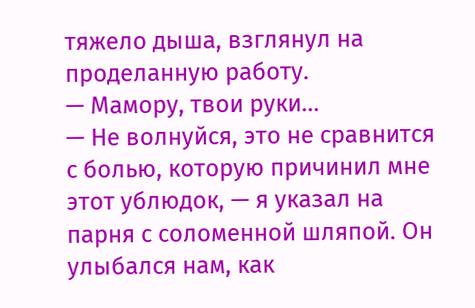тяжело дыша, взглянул на проделанную работу.
— Мамору, твои руки…
— Не волнуйся, это не сравнится с болью, которую причинил мне этот ублюдок, — я указал на парня с соломенной шляпой. Он улыбался нам, как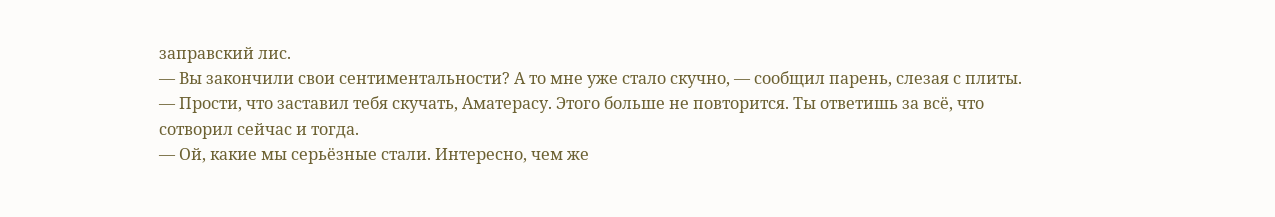заправский лис.
— Вы закончили свои сентиментальности? А то мне уже стало скучно, — сообщил парень, слезая с плиты.
— Прости, что заставил тебя скучать, Аматерасу. Этого больше не повторится. Ты ответишь за всё, что сотворил сейчас и тогда.
— Ой, какие мы серьёзные стали. Интересно, чем же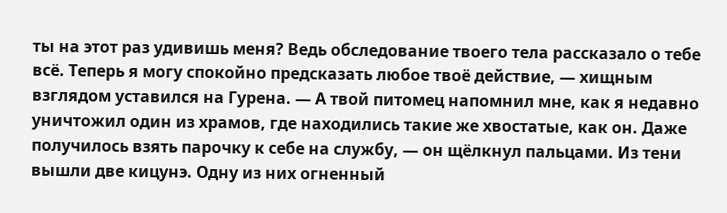ты на этот раз удивишь меня? Ведь обследование твоего тела рассказало о тебе всё. Теперь я могу спокойно предсказать любое твоё действие, — хищным взглядом уставился на Гурена. — А твой питомец напомнил мне, как я недавно уничтожил один из храмов, где находились такие же хвостатые, как он. Даже получилось взять парочку к себе на службу, — он щёлкнул пальцами. Из тени вышли две кицунэ. Одну из них огненный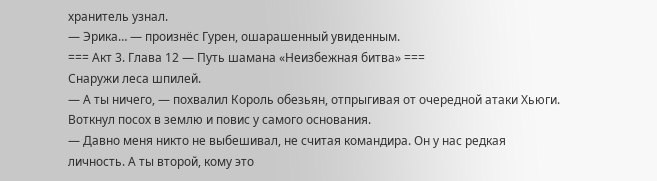хранитель узнал.
— Эрика… — произнёс Гурен, ошарашенный увиденным.
=== Акт 3. Глава 12 — Путь шамана «Неизбежная битва» ===
Снаружи леса шпилей.
— А ты ничего, — похвалил Король обезьян, отпрыгивая от очередной атаки Хьюги. Воткнул посох в землю и повис у самого основания.
— Давно меня никто не выбешивал, не считая командира. Он у нас редкая личность. А ты второй, кому это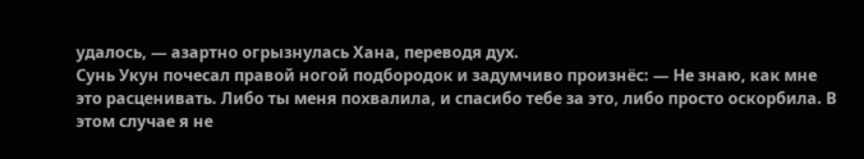удалось, — азартно огрызнулась Хана, переводя дух.
Сунь Укун почесал правой ногой подбородок и задумчиво произнёс: — Не знаю, как мне это расценивать. Либо ты меня похвалила, и спасибо тебе за это, либо просто оскорбила. В этом случае я не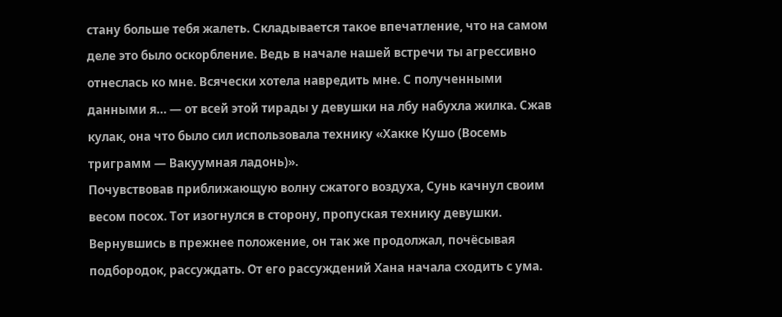стану больше тебя жалеть. Складывается такое впечатление, что на самом деле это было оскорбление. Ведь в начале нашей встречи ты агрессивно отнеслась ко мне. Всячески хотела навредить мне. С полученными данными я… — от всей этой тирады у девушки на лбу набухла жилка. Сжав кулак, она что было сил использовала технику «Хакке Кушо (Восемь триграмм — Вакуумная ладонь)».
Почувствовав приближающую волну сжатого воздуха, Сунь качнул своим весом посох. Тот изогнулся в сторону, пропуская технику девушки. Вернувшись в прежнее положение, он так же продолжал, почёсывая подбородок, рассуждать. От его рассуждений Хана начала сходить с ума.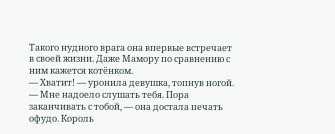Такого нудного врага она впервые встречает в своей жизни. Даже Мамору по сравнению с ним кажется котёнком.
— Хватит! — уронила девушка, топнув ногой. — Мне надоело слушать тебя. Пора заканчивать с тобой, — она достала печать офудо. Король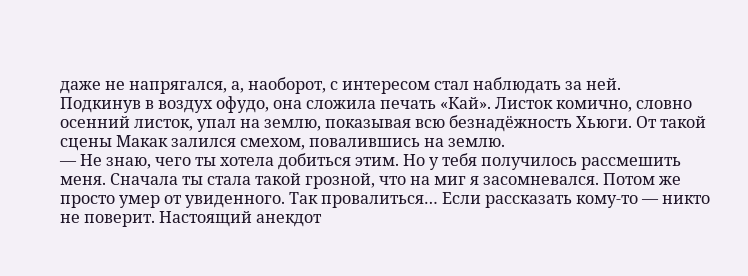даже не напрягался, а, наоборот, с интересом стал наблюдать за ней.
Подкинув в воздух офудо, она сложила печать «Кай». Листок комично, словно осенний листок, упал на землю, показывая всю безнадёжность Хьюги. От такой сцены Макак залился смехом, повалившись на землю.
— Не знаю, чего ты хотела добиться этим. Но у тебя получилось рассмешить меня. Сначала ты стала такой грозной, что на миг я засомневался. Потом же просто умер от увиденного. Так провалиться… Если рассказать кому-то — никто не поверит. Настоящий анекдот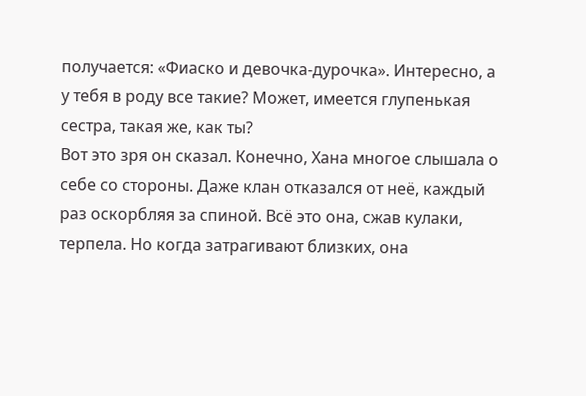получается: «Фиаско и девочка-дурочка». Интересно, а у тебя в роду все такие? Может, имеется глупенькая сестра, такая же, как ты?
Вот это зря он сказал. Конечно, Хана многое слышала о себе со стороны. Даже клан отказался от неё, каждый раз оскорбляя за спиной. Всё это она, сжав кулаки, терпела. Но когда затрагивают близких, она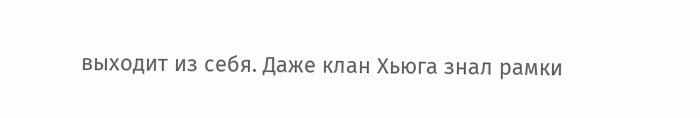выходит из себя. Даже клан Хьюга знал рамки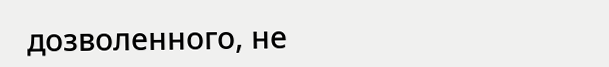дозволенного, не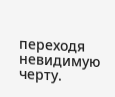переходя невидимую черту.